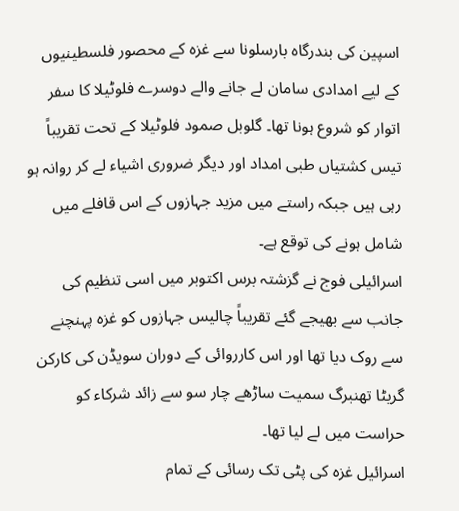اسپین کی بندرگاہ بارسلونا سے غزہ کے محصور فلسطینیوں کے لیے امدادی سامان لے جانے والے دوسرے فلوٹیلا کا سفر اتوار کو شروع ہونا تھا۔ گلوبل صمود فلوٹیلا کے تحت تقریباً تیس کشتیاں طبی امداد اور دیگر ضروری اشیاء لے کر روانہ ہو رہی ہیں جبکہ راستے میں مزید جہازوں کے اس قافلے میں شامل ہونے کی توقع ہے۔
اسرائیلی فوج نے گزشتہ برس اکتوبر میں اسی تنظیم کی جانب سے بھیجے گئے تقریباً چالیس جہازوں کو غزہ پہنچنے سے روک دیا تھا اور اس کارروائی کے دوران سویڈن کی کارکن گریٹا تھنبرگ سمیت ساڑھے چار سو سے زائد شرکاء کو حراست میں لے لیا تھا۔
اسرائیل غزہ کی پٹی تک رسائی کے تمام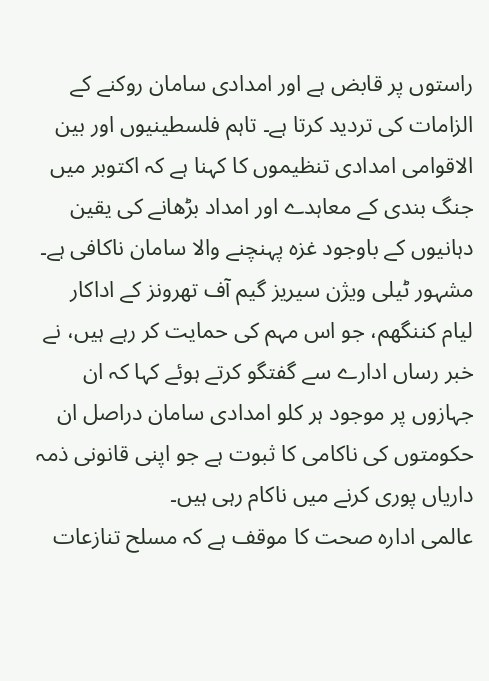راستوں پر قابض ہے اور امدادی سامان روکنے کے الزامات کی تردید کرتا ہے۔ تاہم فلسطینیوں اور بین الاقوامی امدادی تنظیموں کا کہنا ہے کہ اکتوبر میں جنگ بندی کے معاہدے اور امداد بڑھانے کی یقین دہانیوں کے باوجود غزہ پہنچنے والا سامان ناکافی ہے۔
مشہور ٹیلی ویژن سیریز گیم آف تھرونز کے اداکار لیام کننگھم، جو اس مہم کی حمایت کر رہے ہیں، نے خبر رساں ادارے سے گفتگو کرتے ہوئے کہا کہ ان جہازوں پر موجود ہر کلو امدادی سامان دراصل ان حکومتوں کی ناکامی کا ثبوت ہے جو اپنی قانونی ذمہ داریاں پوری کرنے میں ناکام رہی ہیں۔
عالمی ادارہ صحت کا موقف ہے کہ مسلح تنازعات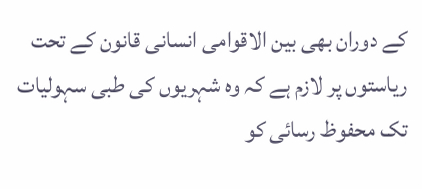کے دوران بھی بین الاقوامی انسانی قانون کے تحت ریاستوں پر لازم ہے کہ وہ شہریوں کی طبی سہولیات تک محفوظ رسائی کو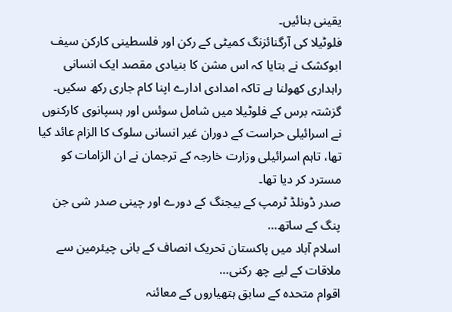یقینی بنائیں۔
فلوٹیلا کی آرگنائزنگ کمیٹی کے رکن اور فلسطینی کارکن سیف ابوکشک نے بتایا کہ اس مشن کا بنیادی مقصد ایک انسانی راہداری کھولنا ہے تاکہ امدادی ادارے اپنا کام جاری رکھ سکیں۔
گزشتہ برس کے فلوٹیلا میں شامل سوئس اور ہسپانوی کارکنوں نے اسرائیلی حراست کے دوران غیر انسانی سلوک کا الزام عائد کیا تھا، تاہم اسرائیلی وزارت خارجہ کے ترجمان نے ان الزامات کو مسترد کر دیا تھا۔
صدر ڈونلڈ ٹرمپ کے بیجنگ کے دورے اور چینی صدر شی جن پنگ کے ساتھ…
اسلام آباد میں پاکستان تحریک انصاف کے بانی چیئرمین سے ملاقات کے لیے چھ رکنی…
اقوام متحدہ کے سابق ہتھیاروں کے معائنہ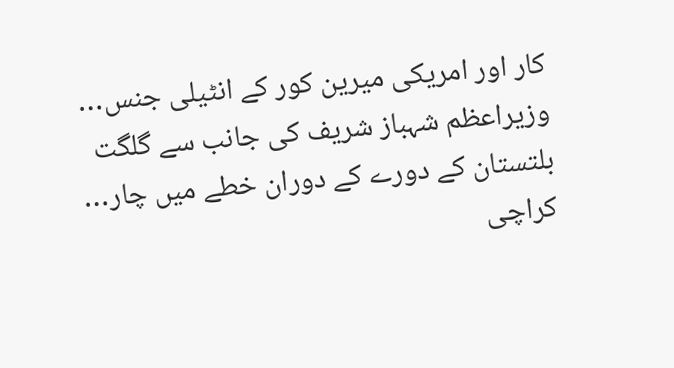کار اور امریکی میرین کور کے انٹیلی جنس…
وزیراعظم شہباز شریف کی جانب سے گلگت بلتستان کے دورے کے دوران خطے میں چار…
کراچی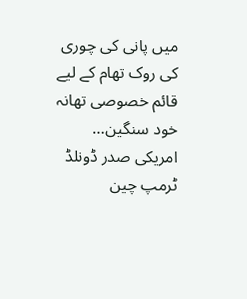میں پانی کی چوری کی روک تھام کے لیے قائم خصوصی تھانہ خود سنگین…
امریکی صدر ڈونلڈ ٹرمپ چین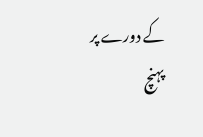کے دورے پر پہنچ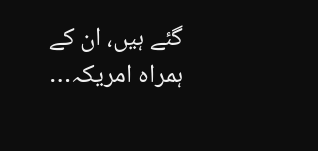گئے ہیں، ان کے ہمراہ امریکہ…